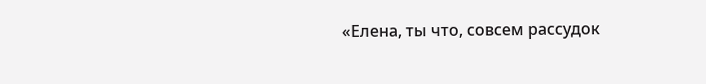«Елена, ты что, совсем рассудок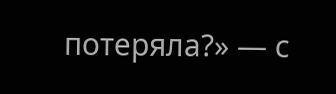потеряла?» — с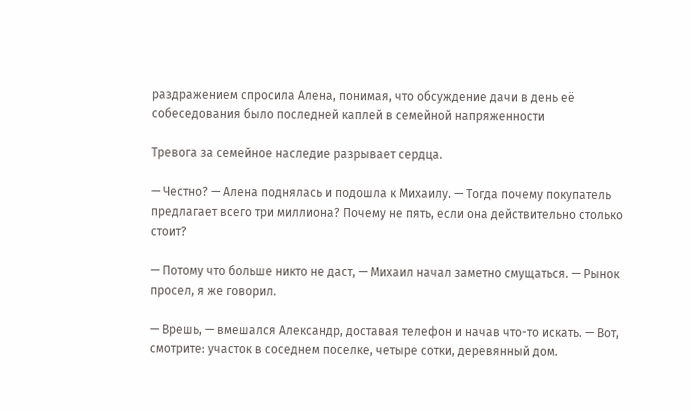раздражением спросила Алена, понимая, что обсуждение дачи в день её собеседования было последней каплей в семейной напряженности

Тревога за семейное наследие разрывает сердца.

— Честно? — Алена поднялась и подошла к Михаилу. — Тогда почему покупатель предлагает всего три миллиона? Почему не пять, если она действительно столько стоит?

— Потому что больше никто не даст, — Михаил начал заметно смущаться. — Рынок просел, я же говорил.

— Врешь, — вмешался Александр, доставая телефон и начав что-то искать. — Вот, смотрите: участок в соседнем поселке, четыре сотки, деревянный дом.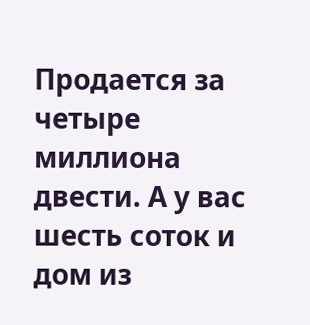Продается за четыре миллиона двести. А у вас шесть соток и дом из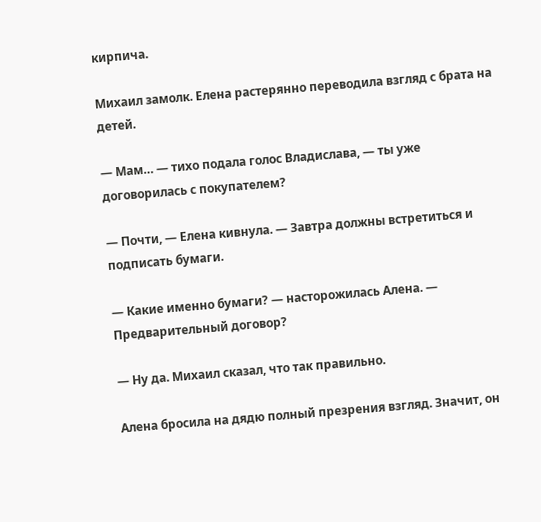кирпича.

Михаил замолк. Елена растерянно переводила взгляд с брата на детей.

— Мам… — тихо подала голос Владислава, — ты уже договорилась с покупателем?

— Почти, — Елена кивнула. — Завтра должны встретиться и подписать бумаги.

— Какие именно бумаги? — насторожилась Алена. — Предварительный договор?

— Ну да. Михаил сказал, что так правильно.

Алена бросила на дядю полный презрения взгляд. Значит, он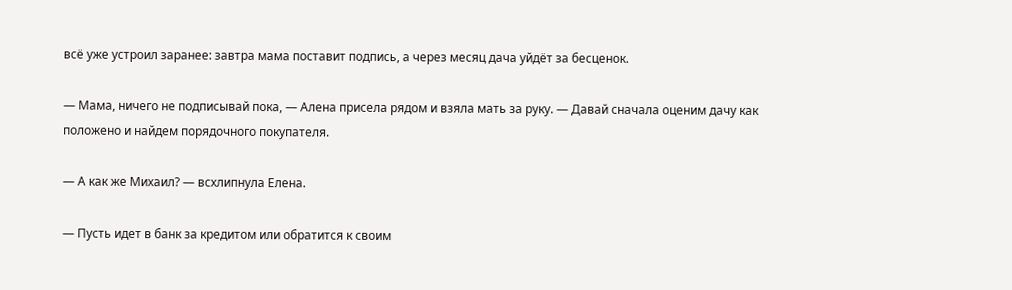всё уже устроил заранее: завтра мама поставит подпись, а через месяц дача уйдёт за бесценок.

— Мама, ничего не подписывай пока, — Алена присела рядом и взяла мать за руку. — Давай сначала оценим дачу как положено и найдем порядочного покупателя.

— А как же Михаил? — всхлипнула Елена.

— Пусть идет в банк за кредитом или обратится к своим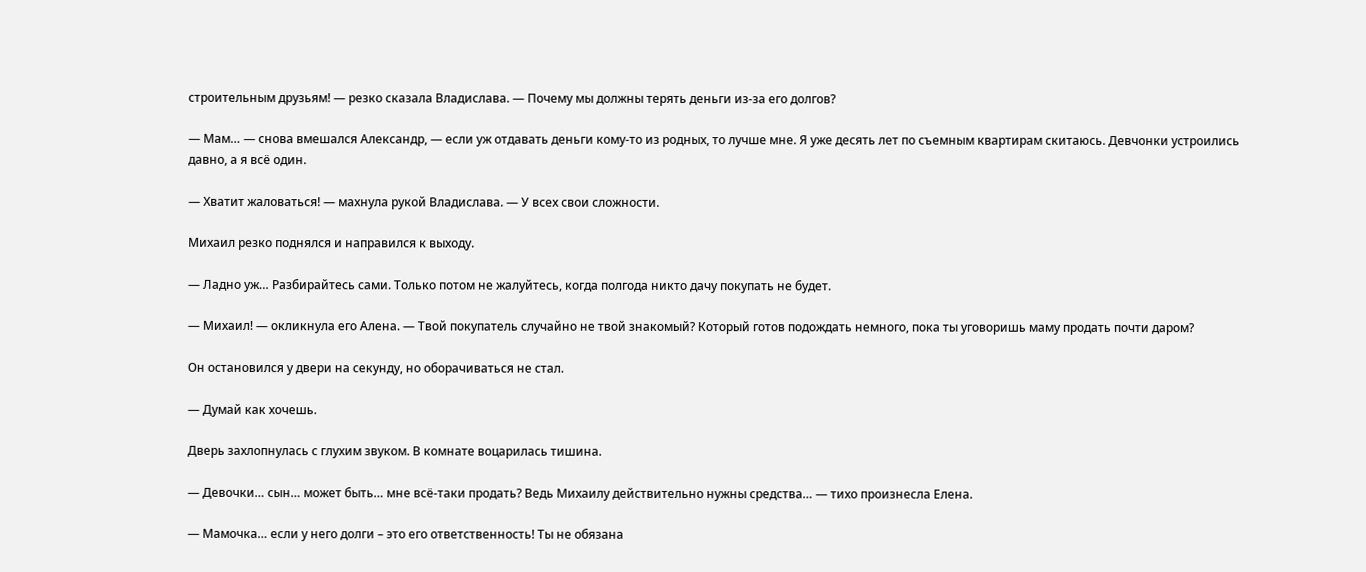строительным друзьям! — резко сказала Владислава. — Почему мы должны терять деньги из-за его долгов?

— Мам… — снова вмешался Александр, — если уж отдавать деньги кому-то из родных, то лучше мне. Я уже десять лет по съемным квартирам скитаюсь. Девчонки устроились давно, а я всё один.

— Хватит жаловаться! — махнула рукой Владислава. — У всех свои сложности.

Михаил резко поднялся и направился к выходу.

— Ладно уж… Разбирайтесь сами. Только потом не жалуйтесь, когда полгода никто дачу покупать не будет.

— Михаил! — окликнула его Алена. — Твой покупатель случайно не твой знакомый? Который готов подождать немного, пока ты уговоришь маму продать почти даром?

Он остановился у двери на секунду, но оборачиваться не стал.

— Думай как хочешь.

Дверь захлопнулась с глухим звуком. В комнате воцарилась тишина.

— Девочки… сын… может быть… мне всё-таки продать? Ведь Михаилу действительно нужны средства… — тихо произнесла Елена.

— Мамочка… если у него долги – это его ответственность! Ты не обязана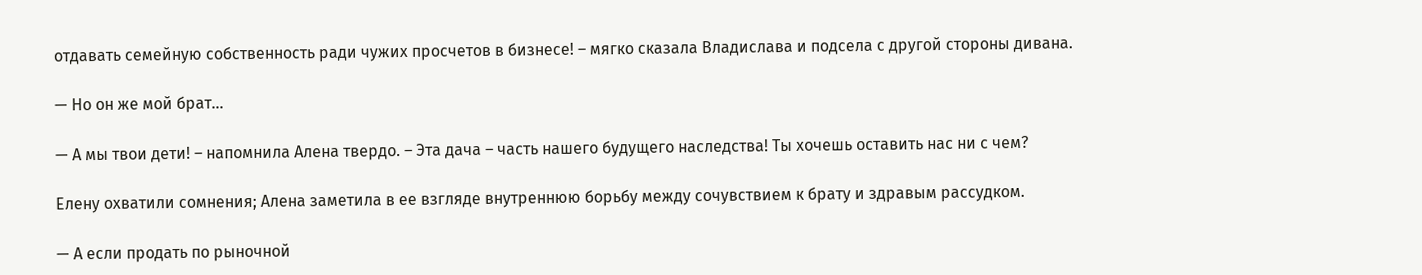отдавать семейную собственность ради чужих просчетов в бизнесе! – мягко сказала Владислава и подсела с другой стороны дивана.

— Но он же мой брат…

— А мы твои дети! – напомнила Алена твердо. – Эта дача – часть нашего будущего наследства! Ты хочешь оставить нас ни с чем?

Елену охватили сомнения; Алена заметила в ее взгляде внутреннюю борьбу между сочувствием к брату и здравым рассудком.

— А если продать по рыночной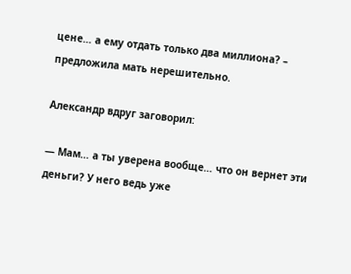цене… а ему отдать только два миллиона? – предложила мать нерешительно.

Александр вдруг заговорил:

— Мам… а ты уверена вообще… что он вернет эти деньги? У него ведь уже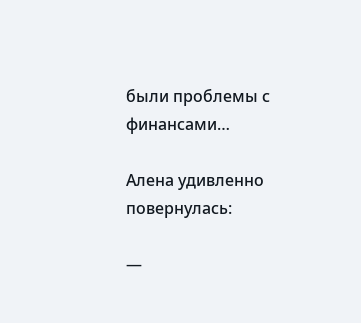были проблемы с финансами…

Алена удивленно повернулась:

—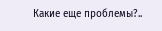Какие еще проблемы?..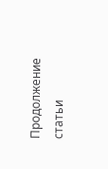Продолжение статьи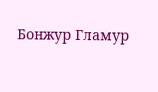Бонжур Гламур